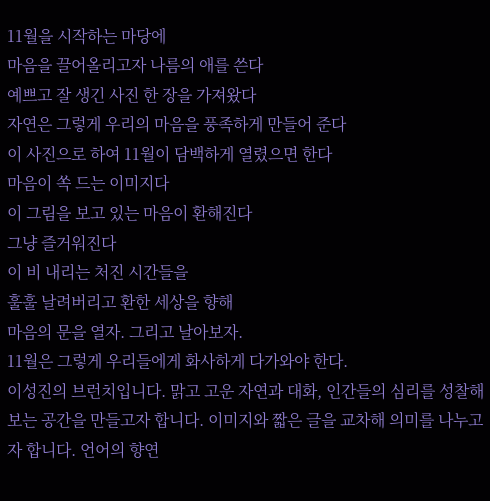11월을 시작하는 마당에
마음을 끌어올리고자 나름의 애를 쓴다
예쁘고 잘 생긴 사진 한 장을 가져왔다
자연은 그렇게 우리의 마음을 풍족하게 만들어 준다
이 사진으로 하여 11월이 담백하게 열렸으면 한다
마음이 쏙 드는 이미지다
이 그림을 보고 있는 마음이 환해진다
그냥 즐거워진다
이 비 내리는 처진 시간들을
훌훌 날려버리고 환한 세상을 향해
마음의 문을 열자. 그리고 날아보자.
11월은 그렇게 우리들에게 화사하게 다가와야 한다.
이성진의 브런치입니다. 맑고 고운 자연과 대화, 인간들의 심리를 성찰해 보는 공간을 만들고자 합니다. 이미지와 짧은 글을 교차해 의미를 나누고자 합니다. 언어의 향연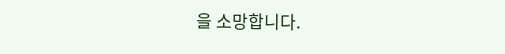을 소망합니다.